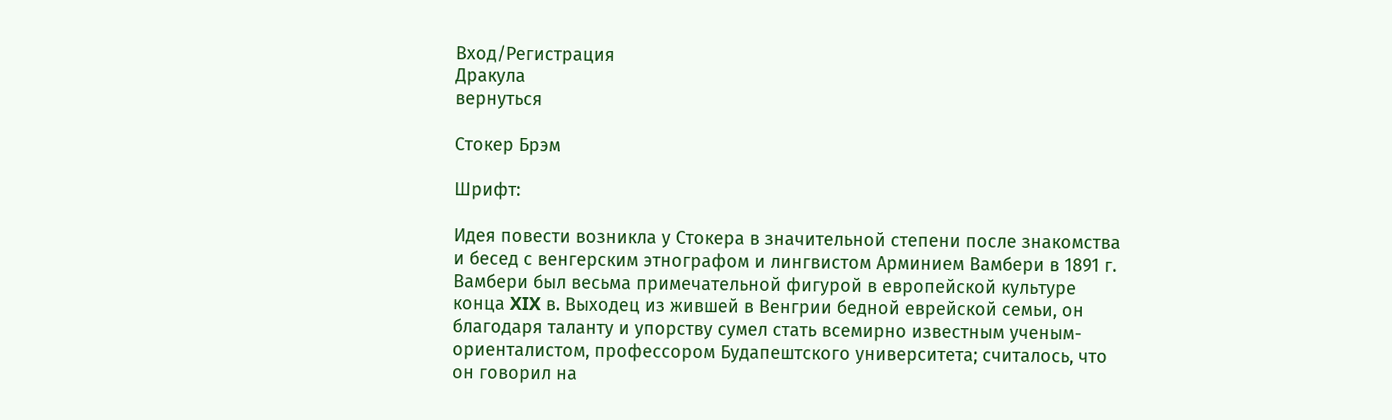Вход/Регистрация
Дракула
вернуться

Стокер Брэм

Шрифт:

Идея повести возникла у Стокера в значительной степени после знакомства и бесед с венгерским этнографом и лингвистом Арминием Вамбери в 1891 г. Вамбери был весьма примечательной фигурой в европейской культуре конца XIX в. Выходец из жившей в Венгрии бедной еврейской семьи, он благодаря таланту и упорству сумел стать всемирно известным ученым-ориенталистом, профессором Будапештского университета; считалось, что он говорил на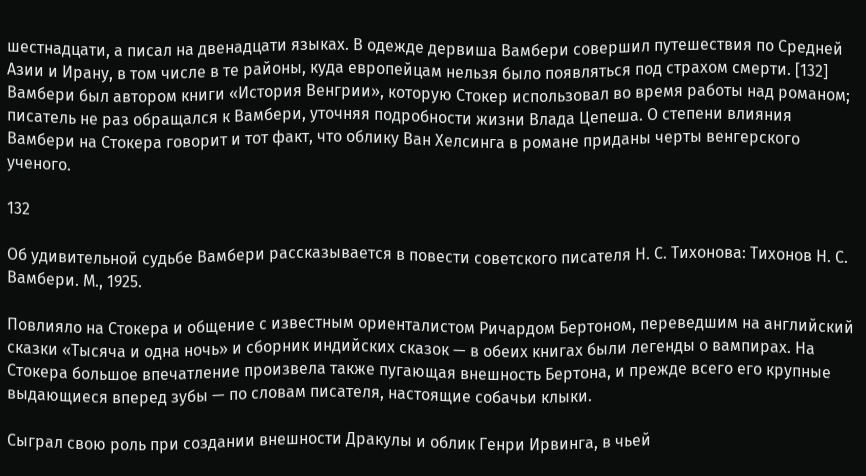шестнадцати, а писал на двенадцати языках. В одежде дервиша Вамбери совершил путешествия по Средней Азии и Ирану, в том числе в те районы, куда европейцам нельзя было появляться под страхом смерти. [132] Вамбери был автором книги «История Венгрии», которую Стокер использовал во время работы над романом; писатель не раз обращался к Вамбери, уточняя подробности жизни Влада Цепеша. О степени влияния Вамбери на Стокера говорит и тот факт, что облику Ван Хелсинга в романе приданы черты венгерского ученого.

132

Об удивительной судьбе Вамбери рассказывается в повести советского писателя Н. С. Тихонова: Тихонов Н. С. Вамбери. М., 1925.

Повлияло на Стокера и общение с известным ориенталистом Ричардом Бертоном, переведшим на английский сказки «Тысяча и одна ночь» и сборник индийских сказок — в обеих книгах были легенды о вампирах. На Стокера большое впечатление произвела также пугающая внешность Бертона, и прежде всего его крупные выдающиеся вперед зубы — по словам писателя, настоящие собачьи клыки.

Сыграл свою роль при создании внешности Дракулы и облик Генри Ирвинга, в чьей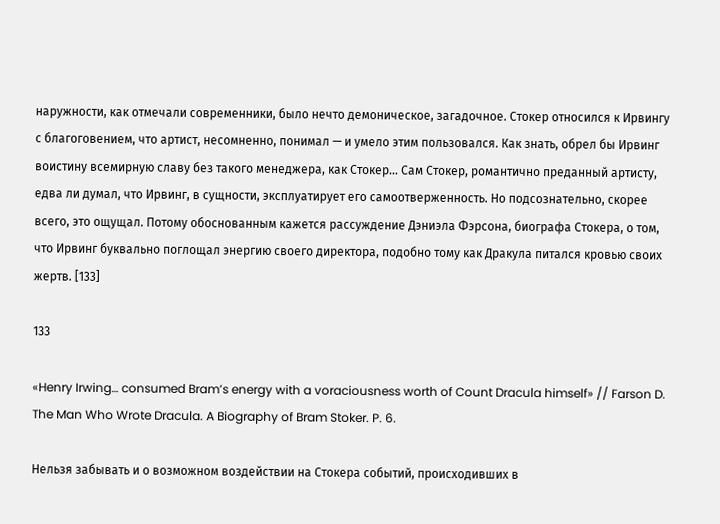наружности, как отмечали современники, было нечто демоническое, загадочное. Стокер относился к Ирвингу с благоговением, что артист, несомненно, понимал — и умело этим пользовался. Как знать, обрел бы Ирвинг воистину всемирную славу без такого менеджера, как Стокер… Сам Стокер, романтично преданный артисту, едва ли думал, что Ирвинг, в сущности, эксплуатирует его самоотверженность. Но подсознательно, скорее всего, это ощущал. Потому обоснованным кажется рассуждение Дэниэла Фэрсона, биографа Стокера, о том, что Ирвинг буквально поглощал энергию своего директора, подобно тому как Дракула питался кровью своих жертв. [133]

133

«Henry Irwing… consumed Bram’s energy with a voraciousness worth of Count Dracula himself» // Farson D. The Man Who Wrote Dracula. A Biography of Bram Stoker. P. 6.

Нельзя забывать и о возможном воздействии на Стокера событий, происходивших в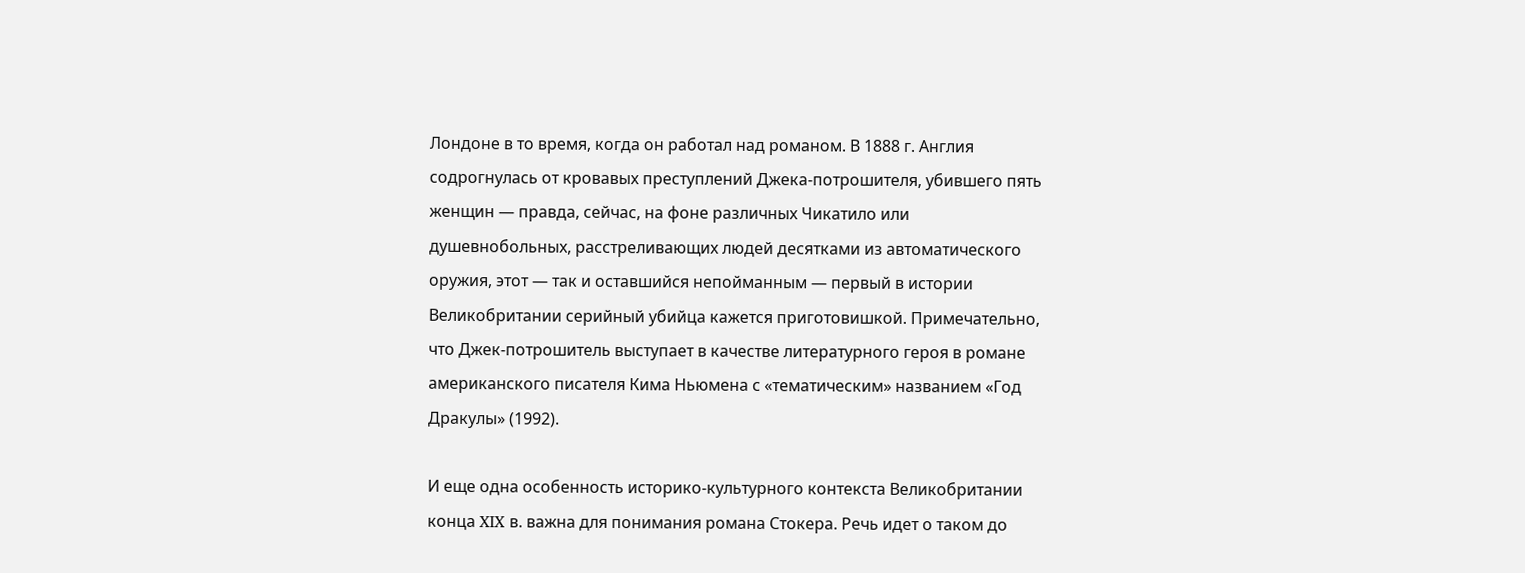Лондоне в то время, когда он работал над романом. В 1888 г. Англия содрогнулась от кровавых преступлений Джека-потрошителя, убившего пять женщин — правда, сейчас, на фоне различных Чикатило или душевнобольных, расстреливающих людей десятками из автоматического оружия, этот — так и оставшийся непойманным — первый в истории Великобритании серийный убийца кажется приготовишкой. Примечательно, что Джек-потрошитель выступает в качестве литературного героя в романе американского писателя Кима Ньюмена с «тематическим» названием «Год Дракулы» (1992).

И еще одна особенность историко-культурного контекста Великобритании конца XIX в. важна для понимания романа Стокера. Речь идет о таком до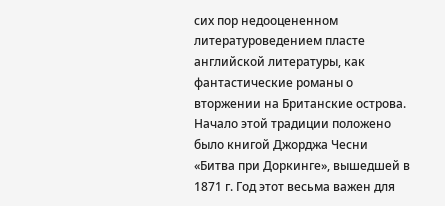сих пор недооцененном литературоведением пласте английской литературы, как фантастические романы о вторжении на Британские острова. Начало этой традиции положено было книгой Джорджа Чесни «Битва при Доркинге», вышедшей в 1871 г. Год этот весьма важен для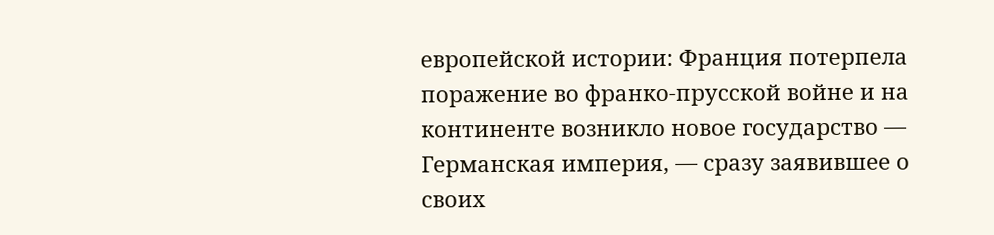европейской истории: Франция потерпела поражение во франко-прусской войне и на континенте возникло новое государство — Германская империя, — сразу заявившее о своих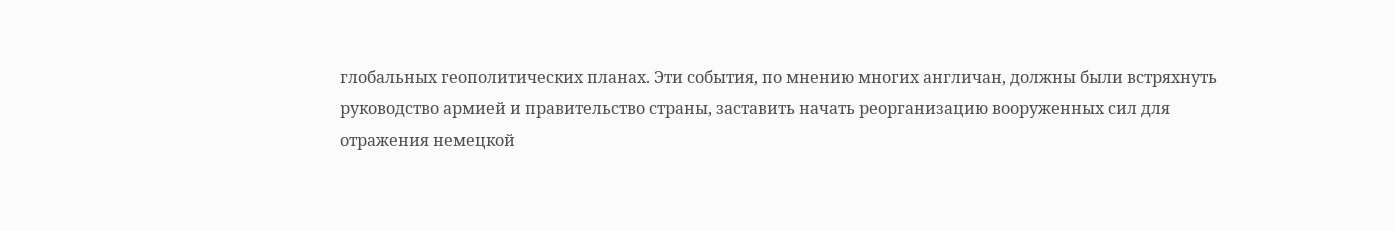глобальных геополитических планах. Эти события, по мнению многих англичан, должны были встряхнуть руководство армией и правительство страны, заставить начать реорганизацию вооруженных сил для отражения немецкой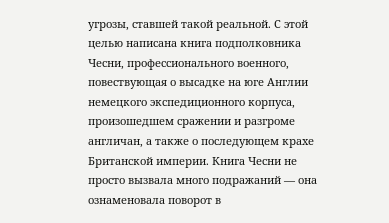угрозы, ставшей такой реальной. С этой целью написана книга подполковника Чесни, профессионального военного, повествующая о высадке на юге Англии немецкого экспедиционного корпуса, произошедшем сражении и разгроме англичан, а также о последующем крахе Британской империи. Книга Чесни не просто вызвала много подражаний — она ознаменовала поворот в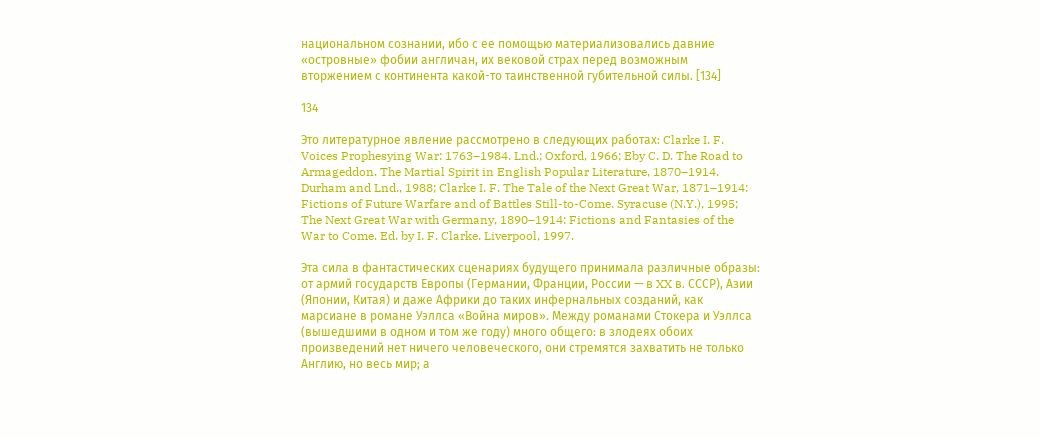национальном сознании, ибо с ее помощью материализовались давние «островные» фобии англичан, их вековой страх перед возможным вторжением с континента какой-то таинственной губительной силы. [134]

134

Это литературное явление рассмотрено в следующих работах: Clarke I. F. Voices Prophesying War: 1763–1984. Lnd.; Oxford, 1966; Eby C. D. The Road to Armageddon. The Martial Spirit in English Popular Literature, 1870–1914. Durham and Lnd., 1988; Clarke I. F. The Tale of the Next Great War, 1871–1914: Fictions of Future Warfare and of Battles Still-to-Come. Syracuse (N.Y.), 1995; The Next Great War with Germany, 1890–1914: Fictions and Fantasies of the War to Come. Ed. by I. F. Clarke. Liverpool, 1997.

Эта сила в фантастических сценариях будущего принимала различные образы: от армий государств Европы (Германии, Франции, России — в XX в. СССР), Азии (Японии, Китая) и даже Африки до таких инфернальных созданий, как марсиане в романе Уэллса «Война миров». Между романами Стокера и Уэллса (вышедшими в одном и том же году) много общего: в злодеях обоих произведений нет ничего человеческого, они стремятся захватить не только Англию, но весь мир; а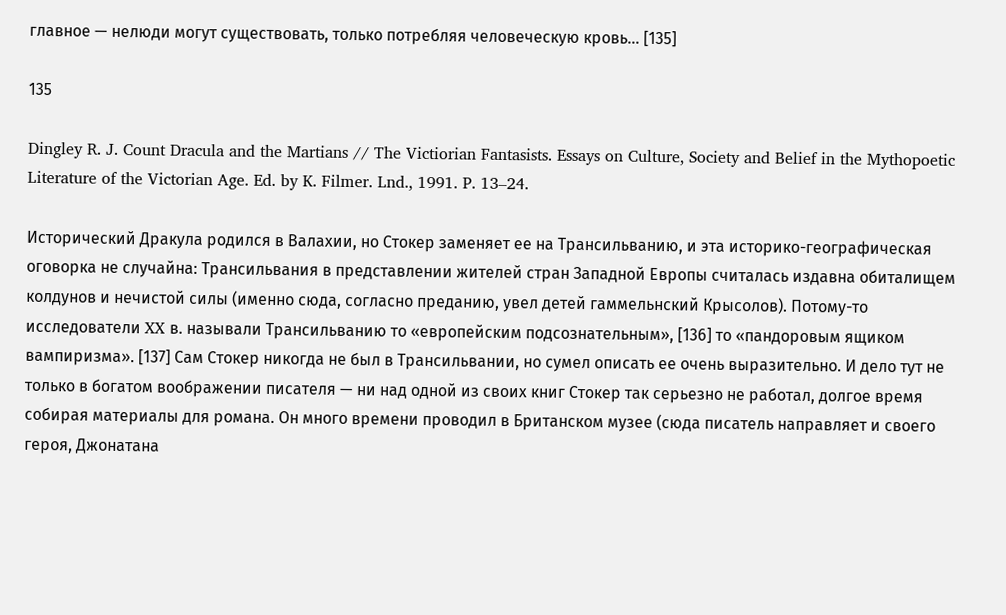главное — нелюди могут существовать, только потребляя человеческую кровь… [135]

135

Dingley R. J. Count Dracula and the Martians // The Victiorian Fantasists. Essays on Culture, Society and Belief in the Mythopoetic Literature of the Victorian Age. Ed. by K. Filmer. Lnd., 1991. P. 13–24.

Исторический Дракула родился в Валахии, но Стокер заменяет ее на Трансильванию, и эта историко-географическая оговорка не случайна: Трансильвания в представлении жителей стран Западной Европы считалась издавна обиталищем колдунов и нечистой силы (именно сюда, согласно преданию, увел детей гаммельнский Крысолов). Потому-то исследователи XX в. называли Трансильванию то «европейским подсознательным», [136] то «пандоровым ящиком вампиризма». [137] Сам Стокер никогда не был в Трансильвании, но сумел описать ее очень выразительно. И дело тут не только в богатом воображении писателя — ни над одной из своих книг Стокер так серьезно не работал, долгое время собирая материалы для романа. Он много времени проводил в Британском музее (сюда писатель направляет и своего героя, Джонатана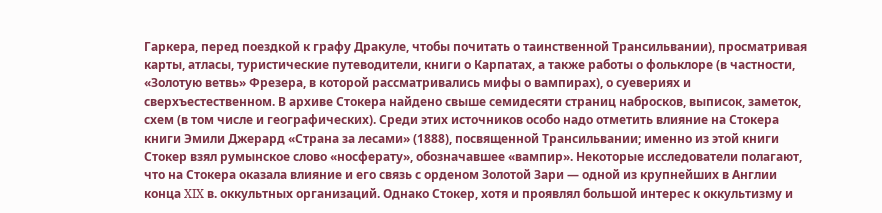Гаркера, перед поездкой к графу Дракуле, чтобы почитать о таинственной Трансильвании), просматривая карты, атласы, туристические путеводители, книги о Карпатах, а также работы о фольклоре (в частности, «Золотую ветвь» Фрезера, в которой рассматривались мифы о вампирах), о суевериях и сверхъестественном. В архиве Стокера найдено свыше семидесяти страниц набросков, выписок, заметок, схем (в том числе и географических). Среди этих источников особо надо отметить влияние на Стокера книги Эмили Джерард «Страна за лесами» (1888), посвященной Трансильвании; именно из этой книги Стокер взял румынское слово «носферату», обозначавшее «вампир». Некоторые исследователи полагают, что на Стокера оказала влияние и его связь с орденом Золотой Зари — одной из крупнейших в Англии конца XIX в. оккультных организаций. Однако Стокер, хотя и проявлял большой интерес к оккультизму и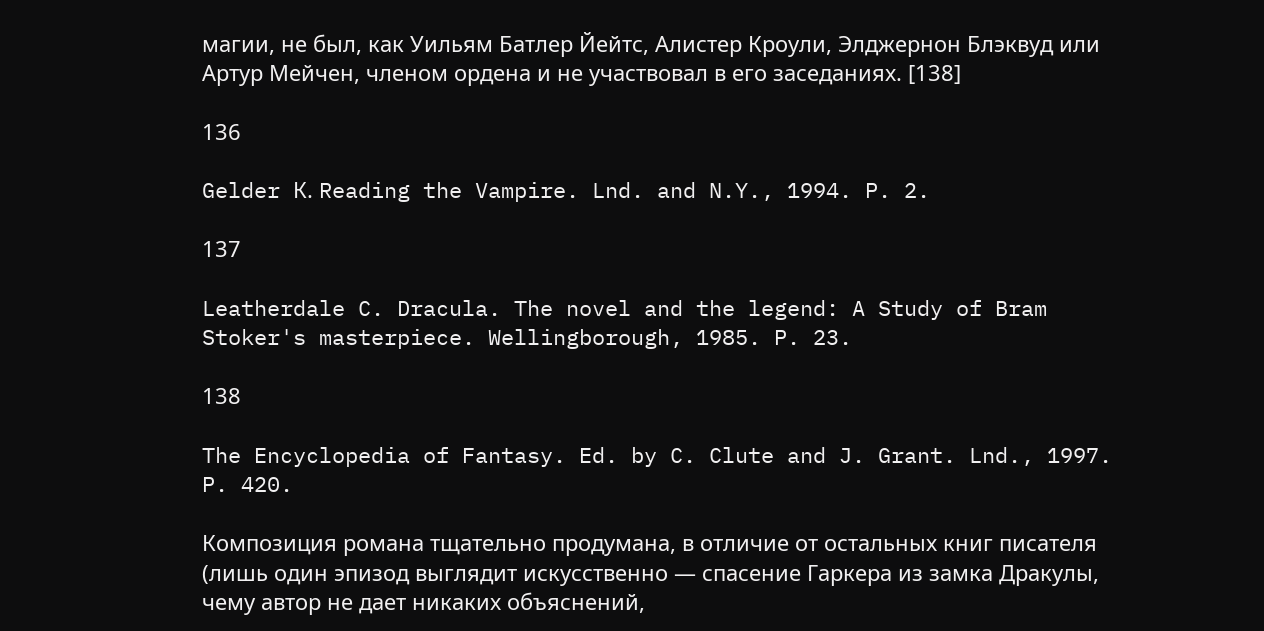магии, не был, как Уильям Батлер Йейтс, Алистер Кроули, Элджернон Блэквуд или Артур Мейчен, членом ордена и не участвовал в его заседаниях. [138]

136

Gelder К. Reading the Vampire. Lnd. and N.Y., 1994. P. 2.

137

Leatherdale C. Dracula. The novel and the legend: A Study of Bram Stoker's masterpiece. Wellingborough, 1985. P. 23.

138

The Encyclopedia of Fantasy. Ed. by C. Clute and J. Grant. Lnd., 1997. P. 420.

Композиция романа тщательно продумана, в отличие от остальных книг писателя (лишь один эпизод выглядит искусственно — спасение Гаркера из замка Дракулы, чему автор не дает никаких объяснений,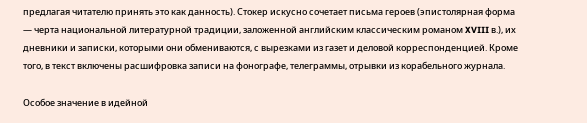предлагая читателю принять это как данность). Стокер искусно сочетает письма героев (эпистолярная форма — черта национальной литературной традиции, заложенной английским классическим романом XVIII в.), их дневники и записки, которыми они обмениваются, с вырезками из газет и деловой корреспонденцией. Кроме того, в текст включены расшифровка записи на фонографе, телеграммы, отрывки из корабельного журнала.

Особое значение в идейной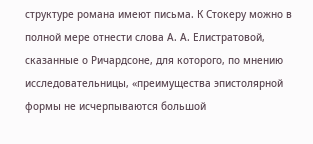структуре романа имеют письма. К Стокеру можно в полной мере отнести слова А. А. Елистратовой, сказанные о Ричардсоне, для которого, по мнению исследовательницы, «преимущества эпистолярной формы не исчерпываются большой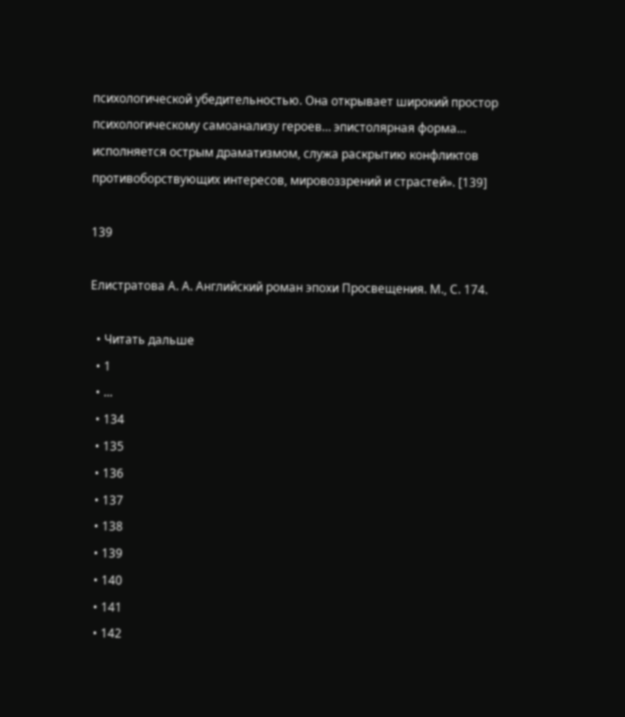психологической убедительностью. Она открывает широкий простор психологическому самоанализу героев… эпистолярная форма… исполняется острым драматизмом, служа раскрытию конфликтов противоборствующих интересов, мировоззрений и страстей». [139]

139

Елистратова А. А. Английский роман эпохи Просвещения. М., С. 174.

  • Читать дальше
  • 1
  • ...
  • 134
  • 135
  • 136
  • 137
  • 138
  • 139
  • 140
  • 141
  • 142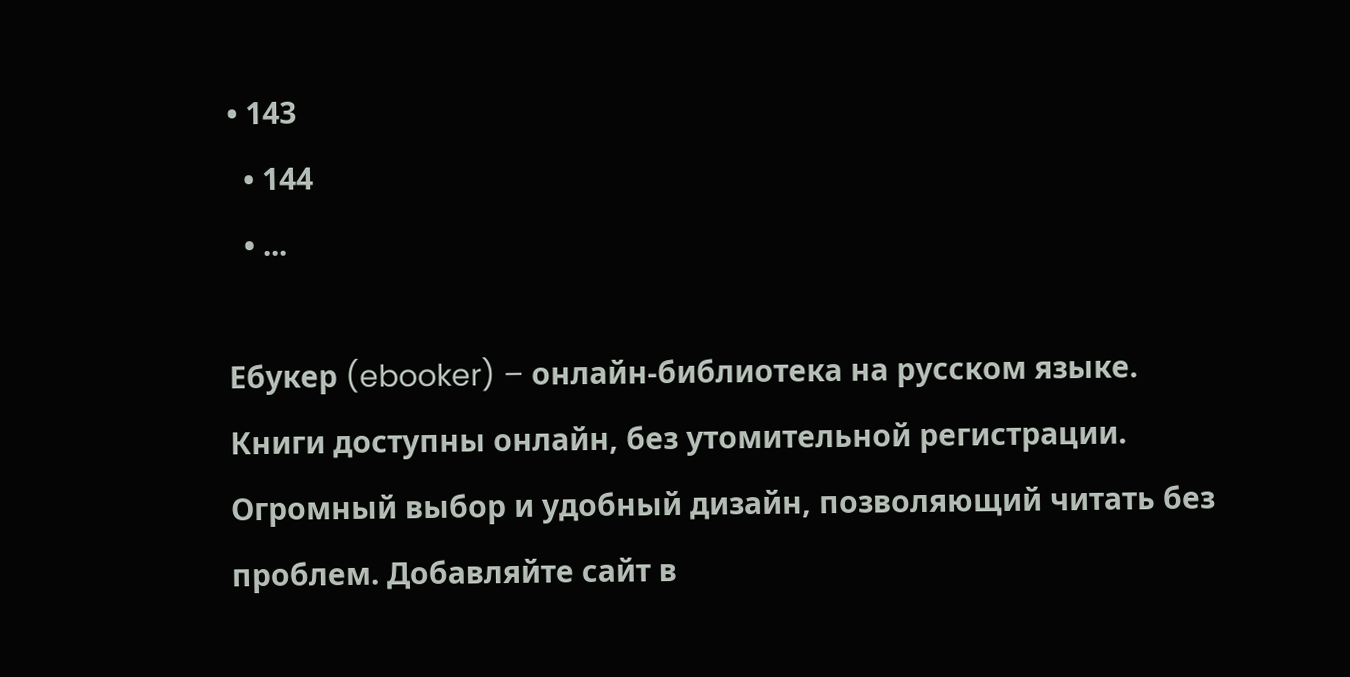• 143
  • 144
  • ...

Ебукер (ebooker) – онлайн-библиотека на русском языке. Книги доступны онлайн, без утомительной регистрации. Огромный выбор и удобный дизайн, позволяющий читать без проблем. Добавляйте сайт в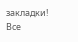закладки! Все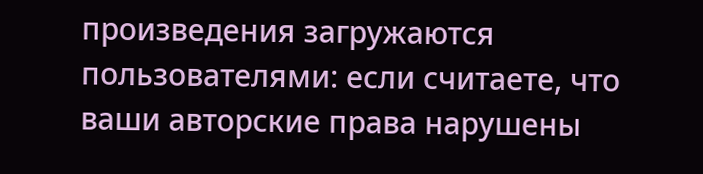произведения загружаются пользователями: если считаете, что ваши авторские права нарушены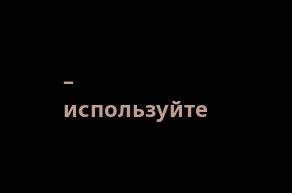– используйте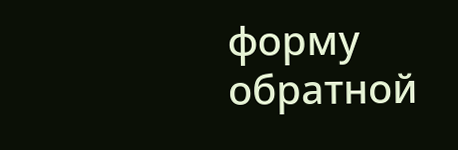форму обратной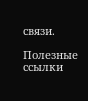связи.

Полезные ссылки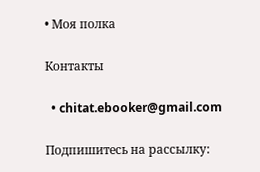• Моя полка

Контакты

  • chitat.ebooker@gmail.com

Подпишитесь на рассылку: